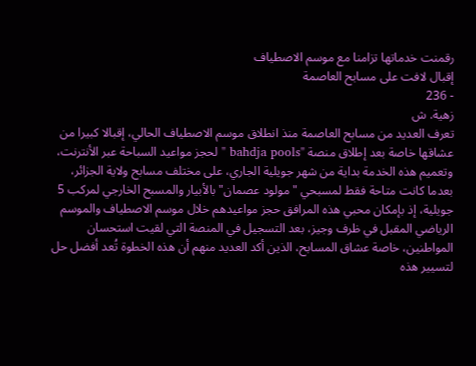رقمنت خدماتها تزامنا مع موسم الاصطياف
إقبال لافت على مسابح العاصمة
- 236
زهية. ش
تعرف العديد من مسابح العاصمة منذ انطلاق موسم الاصطياف الحالي، إقبالا كبيرا من عشاقها خاصة بعد إطلاق منصة "bahdja pools " لحجز مواعيد السباحة عبر الأنترنت، وتعميم هذه الخدمة بداية من شهر جويلية الجاري، على مختلف مسابح ولاية الجزائر، بعدما كانت متاحة فقط لمسبحي "مولود عصمان" بالأبيار والمسبح الخارجي لمركب 5 جويلية، إذ بإمكان محبي هذه المرافق حجز مواعيدهم خلال موسم الاصطياف والموسم الرياضي المقبل في ظرف وجيز، بعد التسجيل في المنصة التي لقيت استحسان المواطنين، خاصة عشاق المسابح، الذين أكد العديد منهم أن هذه الخطوة تُعد أفضل حل لتسيير هذه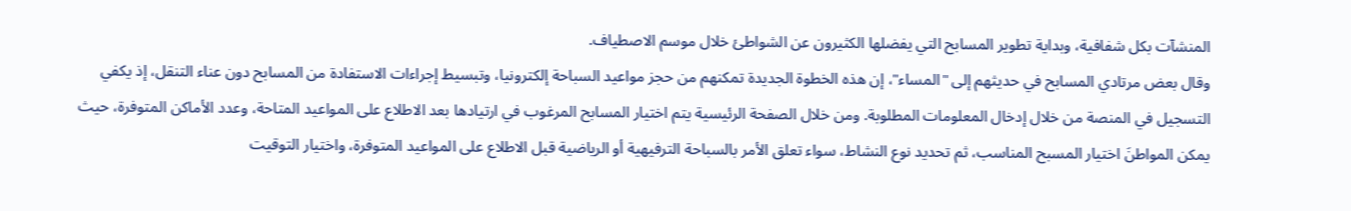المنشآت بكل شفافية، وبداية تطوير المسابح التي يفضلها الكثيرون عن الشواطئ خلال موسم الاصطياف.
وقال بعض مرتادي المسابح في حديثهم إلى "المساء"، إن هذه الخطوة الجديدة تمكنهم من حجز مواعيد السباحة إلكترونيا، وتبسيط إجراءات الاستفادة من المسابح دون عناء التنقل، إذ يكفي التسجيل في المنصة من خلال إدخال المعلومات المطلوبة. ومن خلال الصفحة الرئيسية يتم اختيار المسابح المرغوب في ارتيادها بعد الاطلاع على المواعيد المتاحة، وعدد الأماكن المتوفرة، حيث يمكن المواطنَ اختيار المسبح المناسب، ثم تحديد نوع النشاط، سواء تعلق الأمر بالسباحة الترفيهية أو الرياضية قبل الاطلاع على المواعيد المتوفرة، واختيار التوقيت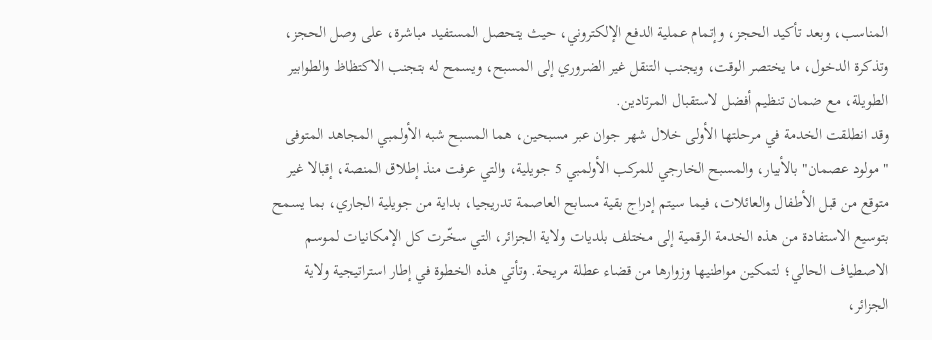المناسب، وبعد تأكيد الحجز، وإتمام عملية الدفع الإلكتروني، حيث يتحصل المستفيد مباشرة، على وصل الحجز، وتذكرة الدخول، ما يختصر الوقت، ويجنب التنقل غير الضروري إلى المسبح، ويسمح له بتجنب الاكتظاظ والطوابير الطويلة، مع ضمان تنظيم أفضل لاستقبال المرتادين.
وقد انطلقت الخدمة في مرحلتها الأولى خلال شهر جوان عبر مسبحين، هما المسبح شبه الأولمبي المجاهد المتوفى "مولود عصمان" بالأبيار، والمسبح الخارجي للمركب الأولمبي 5 جويلية، والتي عرفت منذ إطلاق المنصة، إقبالا غير متوقع من قبل الأطفال والعائلات، فيما سيتم إدراج بقية مسابح العاصمة تدريجيا، بداية من جويلية الجاري، بما يسمح بتوسيع الاستفادة من هذه الخدمة الرقمية إلى مختلف بلديات ولاية الجزائر، التي سخّرت كل الإمكانيات لموسم الاصطياف الحالي؛ لتمكين مواطنيها وزوارها من قضاء عطلة مريحة. وتأتي هذه الخطوة في إطار استراتيجية ولاية الجزائر،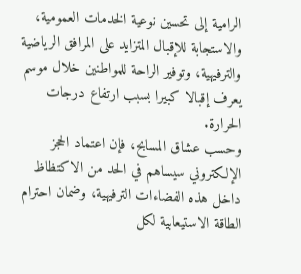الرامية إلى تحسين نوعية الخدمات العمومية، والاستجابة للإقبال المتزايد على المرافق الرياضية والترفيهية، وتوفير الراحة للمواطنين خلال موسم يعرف إقبالا كبيرا بسبب ارتفاع درجات الحرارة.
وحسب عشاق المسابح، فإن اعتماد الحجز الإلكتروني سيساهم في الحد من الاكتظاظ داخل هذه الفضاءات الترفيهية، وضمان احترام الطاقة الاستيعابية لكل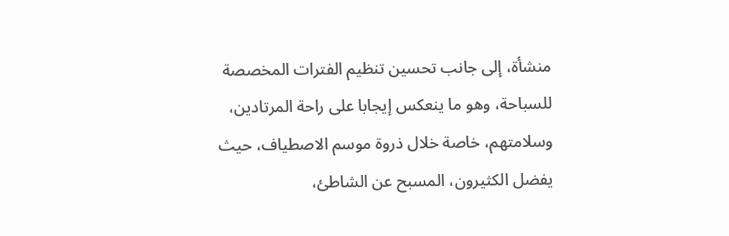منشأة، إلى جانب تحسين تنظيم الفترات المخصصة للسباحة، وهو ما ينعكس إيجابا على راحة المرتادين، وسلامتهم، خاصة خلال ذروة موسم الاصطياف، حيث يفضل الكثيرون، المسبح عن الشاطئ،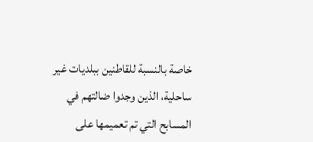خاصة بالنسبة للقاطنين ببلديات غير ساحلية، الذين وجدوا ضالتهم في المسابح التي تم تعميمها على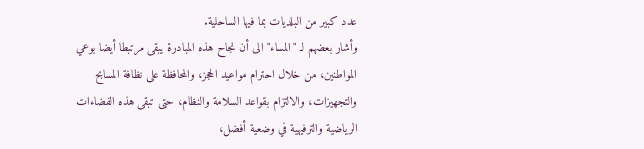عدد كبير من البلديات بما فيها الساحلية.
وأشار بعضهم لـ "المساء" الى أن نجاح هذه المبادرة يبقى مرتبطا أيضا بوعي المواطنين، من خلال احترام مواعيد الحجز، والمحافظة على نظافة المسابح والتجهيزات، والالتزام بقواعد السلامة والنظام، حتى تبقى هذه الفضاءات الرياضية والترفيهية في وضعية أفضل،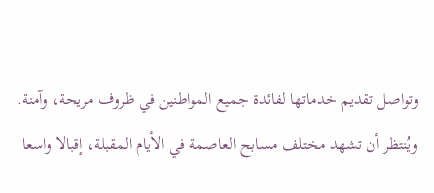وتواصل تقديم خدماتها لفائدة جميع المواطنين في ظروف مريحة، وآمنة.
ويُنتظر أن تشهد مختلف مسابح العاصمة في الأيام المقبلة، إقبالا واسعا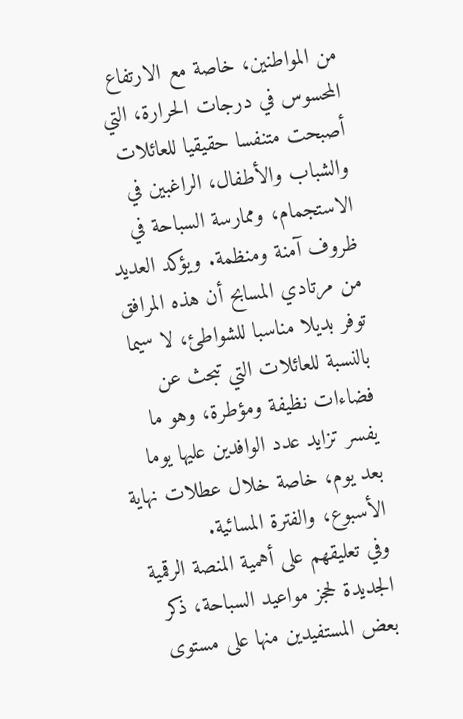من المواطنين، خاصة مع الارتفاع المحسوس في درجات الحرارة، التي أصبحت متنفسا حقيقيا للعائلات والشباب والأطفال، الراغبين في الاستجمام، وممارسة السباحة في ظروف آمنة ومنظمة. ويؤكد العديد من مرتادي المسابح أن هذه المرافق توفر بديلا مناسبا للشواطئ، لا سيما بالنسبة للعائلات التي تبحث عن فضاءات نظيفة ومؤطرة، وهو ما يفسر تزايد عدد الوافدين عليها يوما بعد يوم، خاصة خلال عطلات نهاية الأسبوع، والفترة المسائية.
وفي تعليقهم على أهمية المنصة الرقمية الجديدة لحجز مواعيد السباحة، ذكر بعض المستفيدين منها على مستوى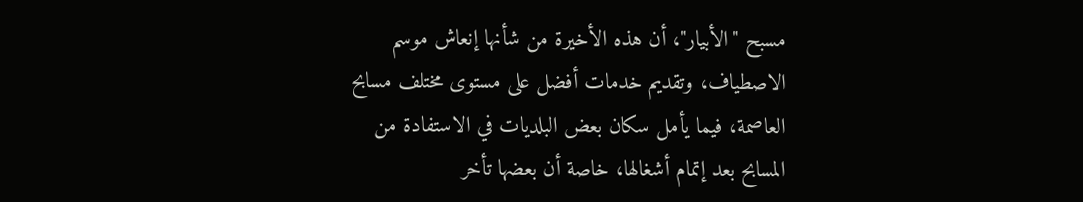مسبح "الأبيار"، أن هذه الأخيرة من شأنها إنعاش موسم الاصطياف، وتقديم خدمات أفضل على مستوى مختلف مسابح العاصمة، فيما يأمل سكان بعض البلديات في الاستفادة من المسابح بعد إتمام أشغالها، خاصة أن بعضها تأخر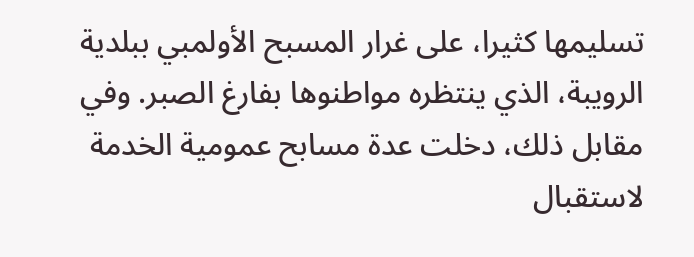تسليمها كثيرا، على غرار المسبح الأولمبي ببلدية الرويبة، الذي ينتظره مواطنوها بفارغ الصبر. وفي مقابل ذلك، دخلت عدة مسابح عمومية الخدمة لاستقبال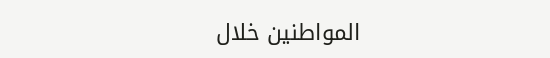المواطنين خلال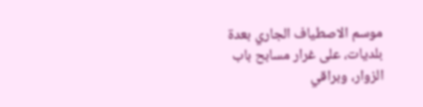موسم الاصطياف الجاري بعدة بلديات، على غرار مسابح باب الزوار، وبراقي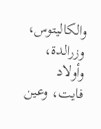والكاليتوس، وزرالدة، وأولاد فايت، وعين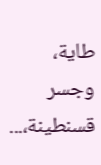طاية، وجسر قسنطينة،...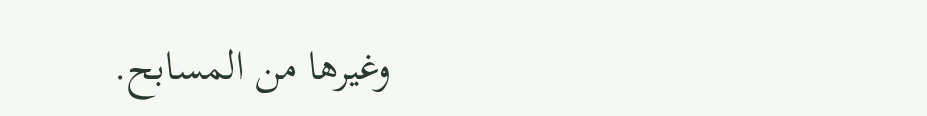وغيرها من المسابح.